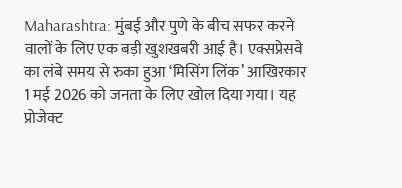Maharashtra: मुंबई और पुणे के बीच सफर करने वालों के लिए एक बड़ी खुशखबरी आई है। एक्सप्रेसवे का लंबे समय से रुका हुआ ‘मिसिंग लिंक’ आखिरकार 1 मई 2026 को जनता के लिए खोल दिया गया। यह प्रोजेक्ट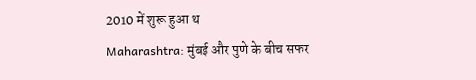2010 में शुरू हुआ थ
Maharashtra: मुंबई और पुणे के बीच सफर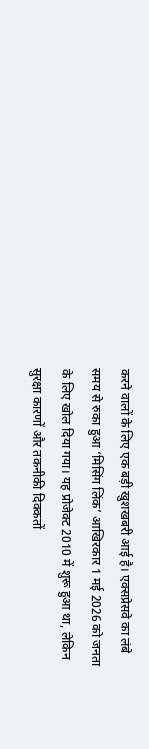करने वालों के लिए एक बड़ी खुशखबरी आई है। एक्सप्रेसवे का लंबे समय से रुका हुआ ‘मिसिंग लिंक’ आखिरकार 1 मई 2026 को जनता के लिए खोल दिया गया। यह प्रोजेक्ट 2010 में शुरू हुआ था, लेकिन सुरक्षा कारणों और तकनीकी दिक्कतों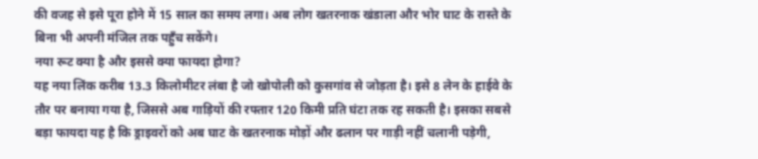की वजह से इसे पूरा होने में 15 साल का समय लगा। अब लोग खतरनाक खंडाला और भोर घाट के रास्ते के बिना भी अपनी मंजिल तक पहुँच सकेंगे।
नया रूट क्या है और इससे क्या फायदा होगा?
यह नया लिंक करीब 13.3 किलोमीटर लंबा है जो खोपोली को कुसगांव से जोड़ता है। इसे 8 लेन के हाईवे के तौर पर बनाया गया है, जिससे अब गाड़ियों की रफ्तार 120 किमी प्रति घंटा तक रह सकती है। इसका सबसे बड़ा फायदा यह है कि ड्राइवरों को अब घाट के खतरनाक मोड़ों और ढलान पर गाड़ी नहीं चलानी पड़ेगी,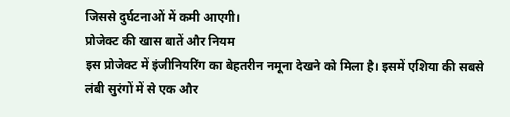जिससे दुर्घटनाओं में कमी आएगी।
प्रोजेक्ट की खास बातें और नियम
इस प्रोजेक्ट में इंजीनियरिंग का बेहतरीन नमूना देखने को मिला है। इसमें एशिया की सबसे लंबी सुरंगों में से एक और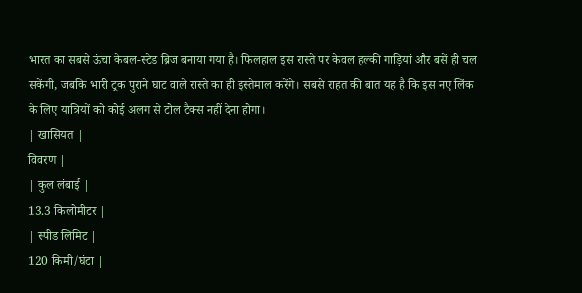भारत का सबसे ऊंचा केबल-स्टेड ब्रिज बनाया गया है। फिलहाल इस रास्ते पर केवल हल्की गाड़ियां और बसें ही चल सकेंगी, जबकि भारी ट्रक पुराने घाट वाले रास्ते का ही इस्तेमाल करेंगे। सबसे राहत की बात यह है कि इस नए लिंक के लिए यात्रियों को कोई अलग से टोल टैक्स नहीं देना होगा।
| खासियत |
विवरण |
| कुल लंबाई |
13.3 किलोमीटर |
| स्पीड लिमिट |
120 किमी/घंटा |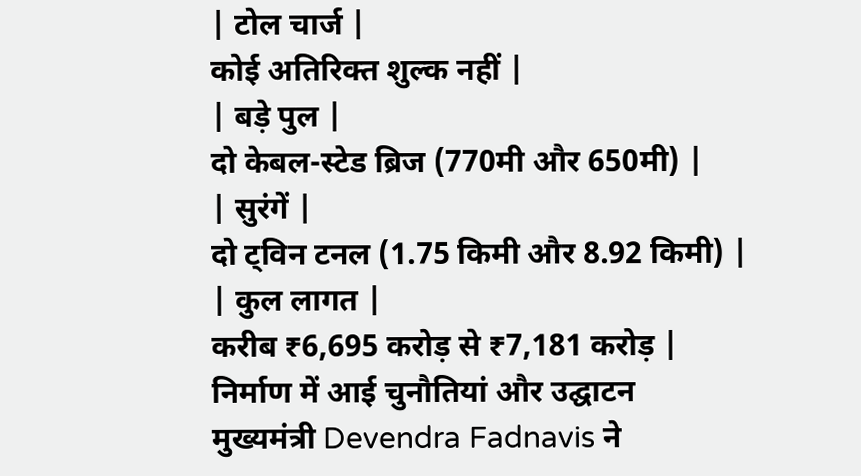| टोल चार्ज |
कोई अतिरिक्त शुल्क नहीं |
| बड़े पुल |
दो केबल-स्टेड ब्रिज (770मी और 650मी) |
| सुरंगें |
दो ट्विन टनल (1.75 किमी और 8.92 किमी) |
| कुल लागत |
करीब ₹6,695 करोड़ से ₹7,181 करोड़ |
निर्माण में आई चुनौतियां और उद्घाटन
मुख्यमंत्री Devendra Fadnavis ने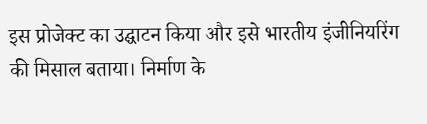इस प्रोजेक्ट का उद्घाटन किया और इसे भारतीय इंजीनियरिंग की मिसाल बताया। निर्माण के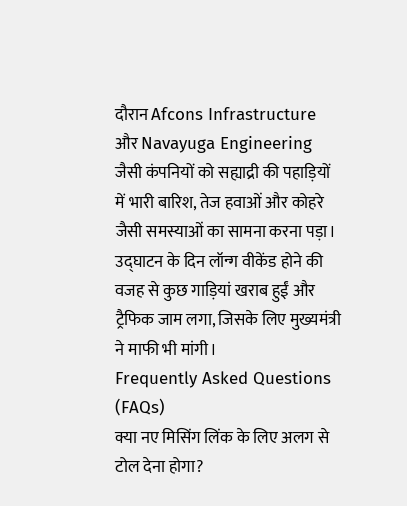दौरान Afcons Infrastructure और Navayuga Engineering जैसी कंपनियों को सह्याद्री की पहाड़ियों में भारी बारिश, तेज हवाओं और कोहरे जैसी समस्याओं का सामना करना पड़ा। उद्घाटन के दिन लॉन्ग वीकेंड होने की वजह से कुछ गाड़ियां खराब हुईं और ट्रैफिक जाम लगा, जिसके लिए मुख्यमंत्री ने माफी भी मांगी।
Frequently Asked Questions (FAQs)
क्या नए मिसिंग लिंक के लिए अलग से टोल देना होगा?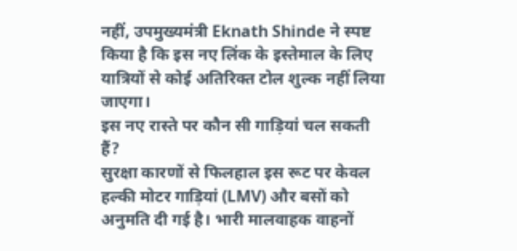नहीं, उपमुख्यमंत्री Eknath Shinde ने स्पष्ट किया है कि इस नए लिंक के इस्तेमाल के लिए यात्रियों से कोई अतिरिक्त टोल शुल्क नहीं लिया जाएगा।
इस नए रास्ते पर कौन सी गाड़ियां चल सकती हैं?
सुरक्षा कारणों से फिलहाल इस रूट पर केवल हल्की मोटर गाड़ियां (LMV) और बसों को अनुमति दी गई है। भारी मालवाहक वाहनों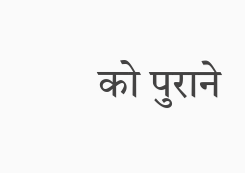को पुराने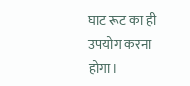घाट रूट का ही उपयोग करना होगा।